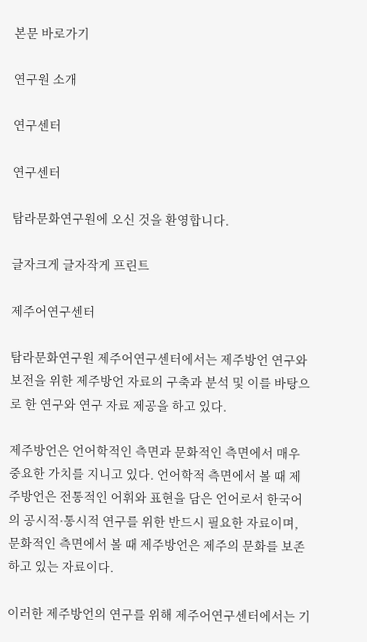본문 바로가기

연구원 소개

연구센터

연구센터

탐라문화연구원에 오신 것을 환영합니다.

글자크게 글자작게 프린트

제주어연구센터

탐라문화연구원 제주어연구센터에서는 제주방언 연구와 보전을 위한 제주방언 자료의 구축과 분석 및 이를 바탕으로 한 연구와 연구 자료 제공을 하고 있다.

제주방언은 언어학적인 측면과 문화적인 측면에서 매우 중요한 가치를 지니고 있다. 언어학적 측면에서 볼 때 제주방언은 전통적인 어휘와 표현을 담은 언어로서 한국어의 공시적·통시적 연구를 위한 반드시 필요한 자료이며, 문화적인 측면에서 볼 때 제주방언은 제주의 문화를 보존하고 있는 자료이다.

이러한 제주방언의 연구를 위해 제주어연구센터에서는 기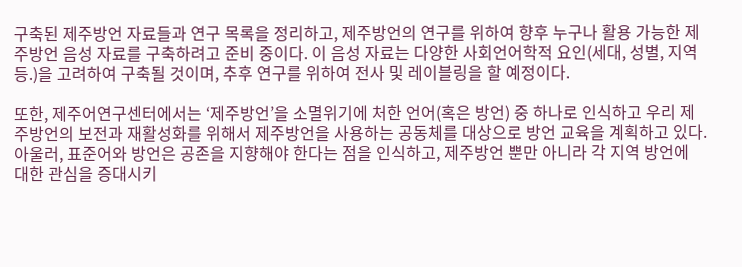구축된 제주방언 자료들과 연구 목록을 정리하고, 제주방언의 연구를 위하여 향후 누구나 활용 가능한 제주방언 음성 자료를 구축하려고 준비 중이다. 이 음성 자료는 다양한 사회언어학적 요인(세대, 성별, 지역 등.)을 고려하여 구축될 것이며, 추후 연구를 위하여 전사 및 레이블링을 할 예정이다.

또한, 제주어연구센터에서는 ‘제주방언’을 소멸위기에 처한 언어(혹은 방언) 중 하나로 인식하고 우리 제주방언의 보전과 재활성화를 위해서 제주방언을 사용하는 공동체를 대상으로 방언 교육을 계획하고 있다. 아울러, 표준어와 방언은 공존을 지향해야 한다는 점을 인식하고, 제주방언 뿐만 아니라 각 지역 방언에 대한 관심을 증대시키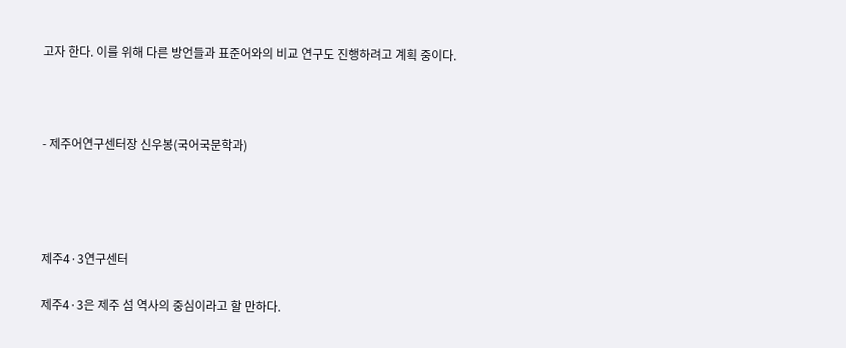고자 한다. 이를 위해 다른 방언들과 표준어와의 비교 연구도 진행하려고 계획 중이다.



- 제주어연구센터장 신우봉(국어국문학과)




제주4·3연구센터

제주4·3은 제주 섬 역사의 중심이라고 할 만하다.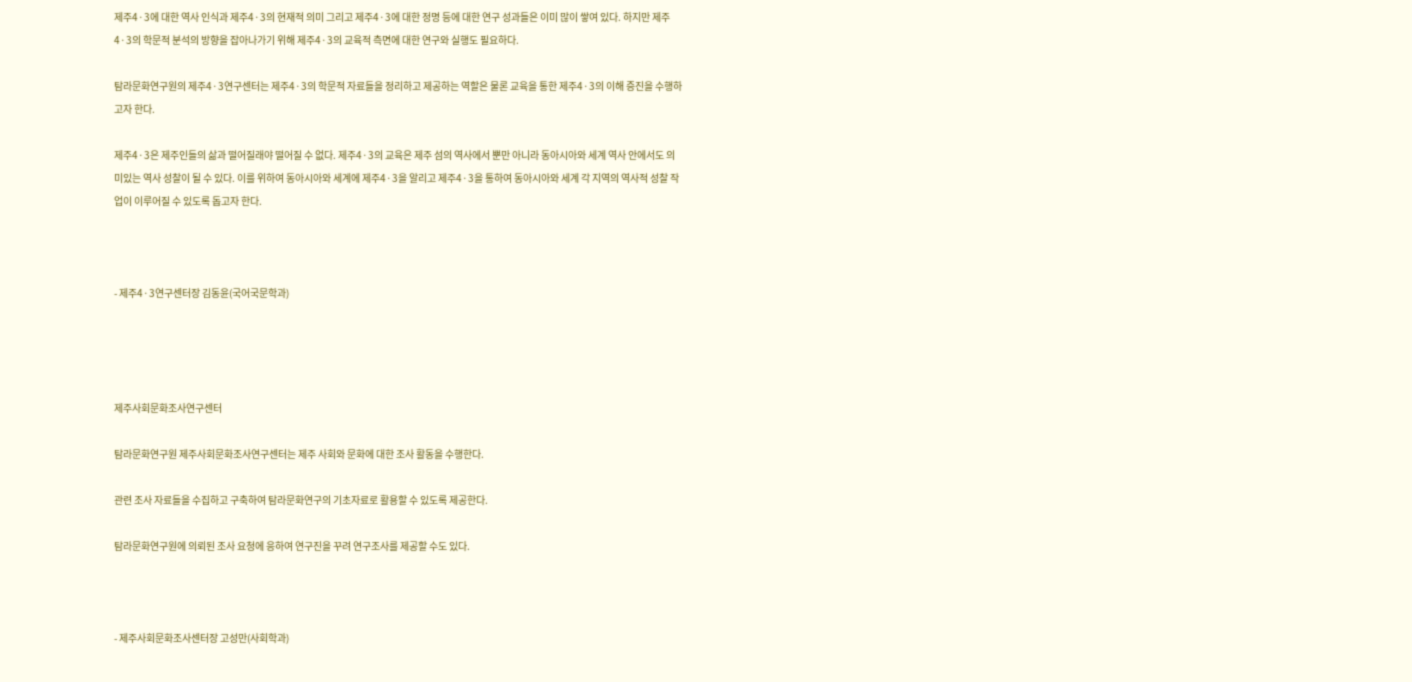제주4·3에 대한 역사 인식과 제주4·3의 현재적 의미 그리고 제주4·3에 대한 정명 등에 대한 연구 성과들은 이미 많이 쌓여 있다. 하지만 제주4·3의 학문적 분석의 방향을 잡아나가기 위해 제주4·3의 교육적 측면에 대한 연구와 실행도 필요하다.

탐라문화연구원의 제주4·3연구센터는 제주4·3의 학문적 자료들을 정리하고 제공하는 역할은 물론 교육을 통한 제주4·3의 이해 증진을 수행하고자 한다.

제주4·3은 제주인들의 삶과 떨어질래야 떨어질 수 없다. 제주4·3의 교육은 제주 섬의 역사에서 뿐만 아니라 동아시아와 세계 역사 안에서도 의미있는 역사 성찰이 될 수 있다. 이를 위하여 동아시아와 세계에 제주4·3을 알리고 제주4·3을 통하여 동아시아와 세계 각 지역의 역사적 성찰 작업이 이루어질 수 있도록 돕고자 한다.



- 제주4·3연구센터장 김동윤(국어국문학과)




제주사회문화조사연구센터

탐라문화연구원 제주사회문화조사연구센터는 제주 사회와 문화에 대한 조사 활동을 수행한다.

관련 조사 자료들을 수집하고 구축하여 탐라문화연구의 기초자료로 활용할 수 있도록 제공한다.

탐라문화연구원에 의뢰된 조사 요청에 응하여 연구진을 꾸려 연구조사를 제공할 수도 있다.



- 제주사회문화조사센터장 고성만(사회학과)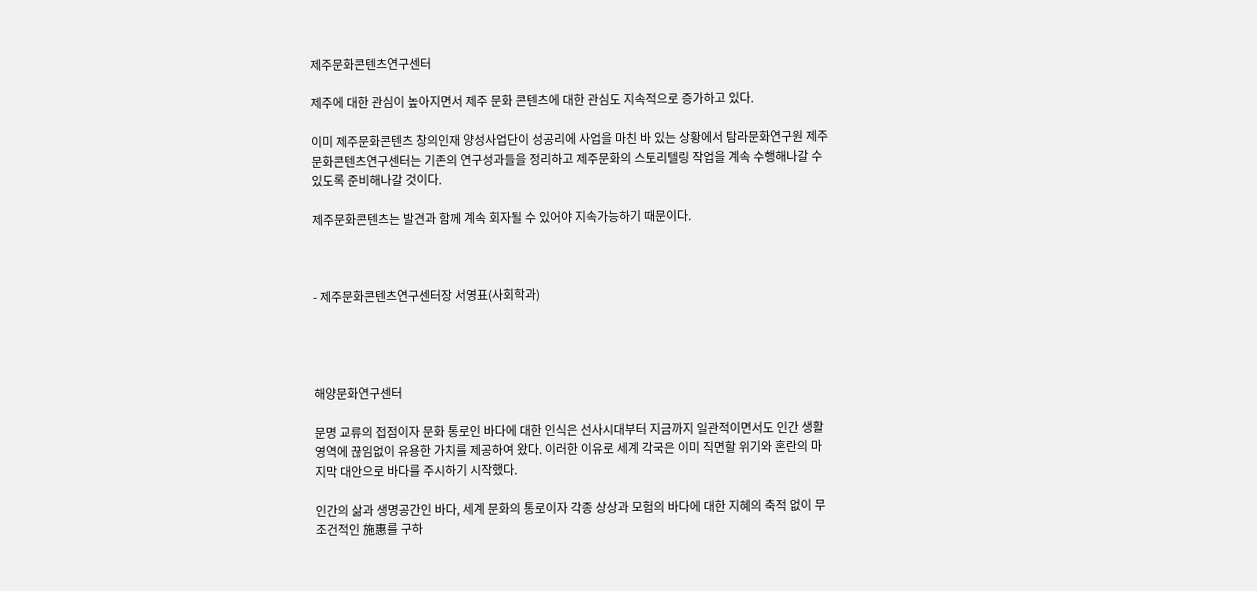제주문화콘텐츠연구센터

제주에 대한 관심이 높아지면서 제주 문화 콘텐츠에 대한 관심도 지속적으로 증가하고 있다.

이미 제주문화콘텐츠 창의인재 양성사업단이 성공리에 사업을 마친 바 있는 상황에서 탐라문화연구원 제주문화콘텐츠연구센터는 기존의 연구성과들을 정리하고 제주문화의 스토리텔링 작업을 계속 수행해나갈 수 있도록 준비해나갈 것이다.

제주문화콘텐츠는 발견과 함께 계속 회자될 수 있어야 지속가능하기 때문이다.



- 제주문화콘텐츠연구센터장 서영표(사회학과)




해양문화연구센터

문명 교류의 접점이자 문화 통로인 바다에 대한 인식은 선사시대부터 지금까지 일관적이면서도 인간 생활 영역에 끊임없이 유용한 가치를 제공하여 왔다. 이러한 이유로 세계 각국은 이미 직면할 위기와 혼란의 마지막 대안으로 바다를 주시하기 시작했다.

인간의 삶과 생명공간인 바다, 세계 문화의 통로이자 각종 상상과 모험의 바다에 대한 지혜의 축적 없이 무조건적인 施惠를 구하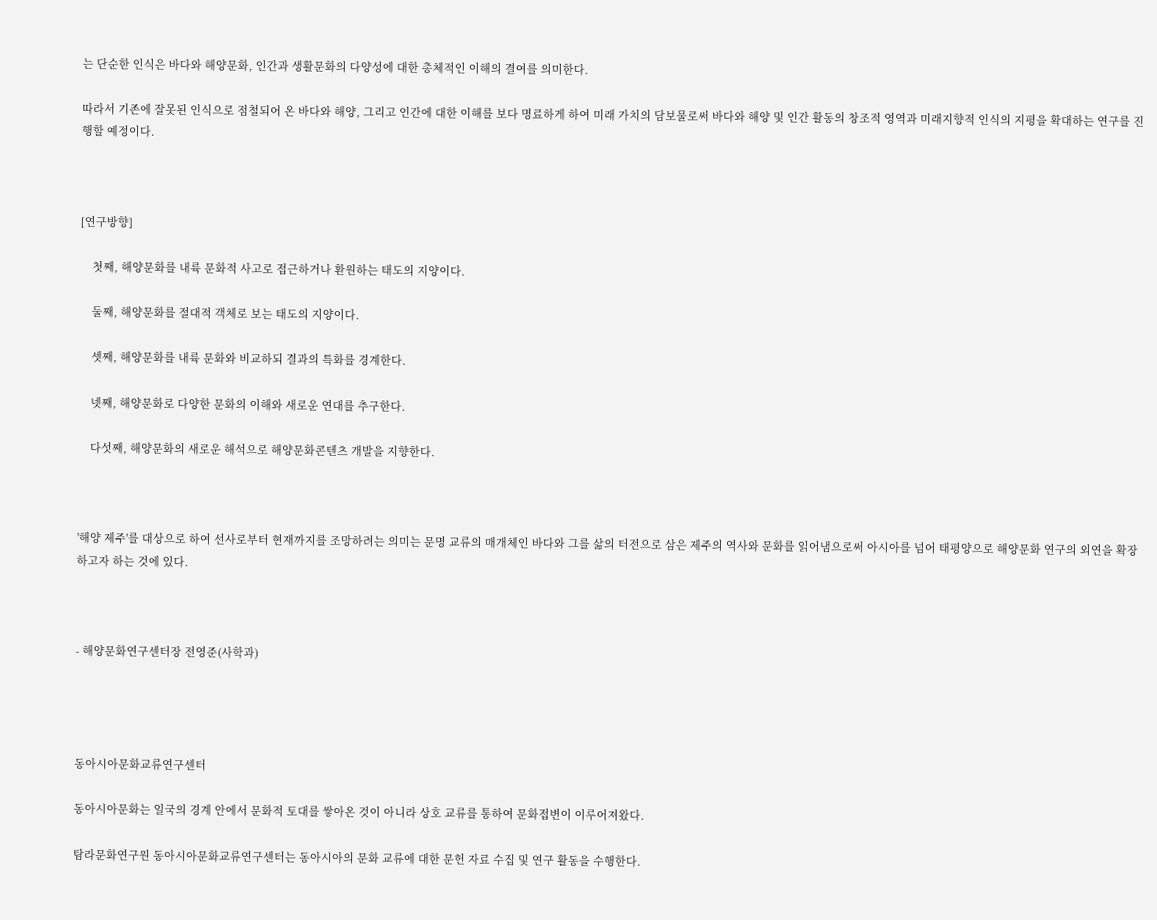는 단순한 인식은 바다와 해양문화, 인간과 생활문화의 다양성에 대한 총체적인 이해의 결여를 의미한다.

따라서 기존에 잘못된 인식으로 점철되어 온 바다와 해양, 그리고 인간에 대한 이해를 보다 명료하게 하여 미래 가치의 담보물로써 바다와 해양 및 인간 활동의 창조적 영역과 미래지향적 인식의 지평을 확대하는 연구를 진행할 예정이다.



[연구방향]

    첫째, 해양문화를 내륙 문화적 사고로 접근하거나 환원하는 태도의 지양이다.

    둘째, 해양문화를 절대적 객체로 보는 태도의 지양이다.

    셋째, 해양문화를 내륙 문화와 비교하되 결과의 특화를 경계한다.

    넷째, 해양문화로 다양한 문화의 이해와 새로운 연대를 추구한다.

    다섯째, 해양문화의 새로운 해석으로 해양문화콘텐츠 개발을 지향한다.



'해양 제주'를 대상으로 하여 선사로부터 현재까지를 조망하려는 의미는 문명 교류의 매개체인 바다와 그를 삶의 터전으로 삼은 제주의 역사와 문화를 읽어냄으로써 아시아를 넘어 태평양으로 해양문화 연구의 외연을 확장하고자 하는 것에 있다.



- 해양문화연구센터장 전영준(사학과)




동아시아문화교류연구센터

동아시아문화는 일국의 경계 안에서 문화적 토대를 쌓아온 것이 아니라 상호 교류를 통하여 문화접변이 이루어져왔다.

탐라문화연구원 동아시아문화교류연구센터는 동아시아의 문화 교류에 대한 문헌 자료 수집 및 연구 활동을 수행한다.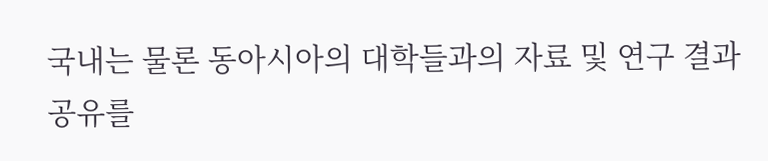국내는 물론 동아시아의 대학들과의 자료 및 연구 결과 공유를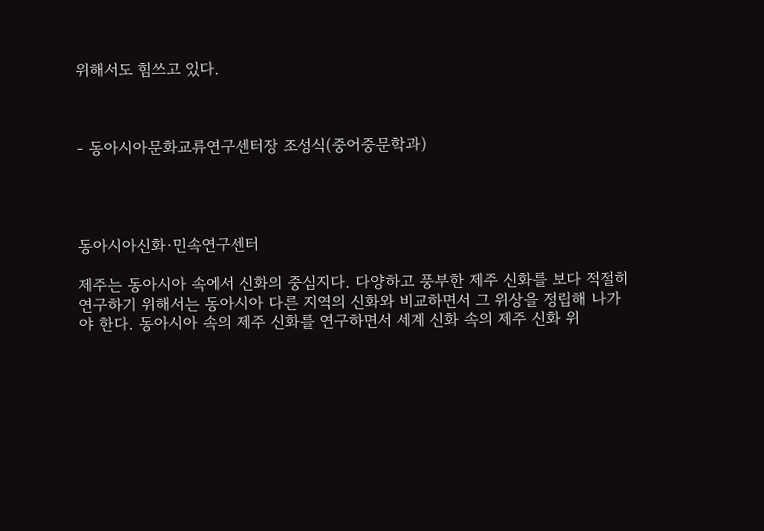위해서도 힘쓰고 있다.



- 동아시아문화교류연구센터장 조성식(중어중문학과)




동아시아신화·민속연구센터

제주는 동아시아 속에서 신화의 중심지다. 다양하고 풍부한 제주 신화를 보다 적절히 연구하기 위해서는 동아시아 다른 지역의 신화와 비교하면서 그 위상을 정립해 나가야 한다. 동아시아 속의 제주 신화를 연구하면서 세계 신화 속의 제주 신화 위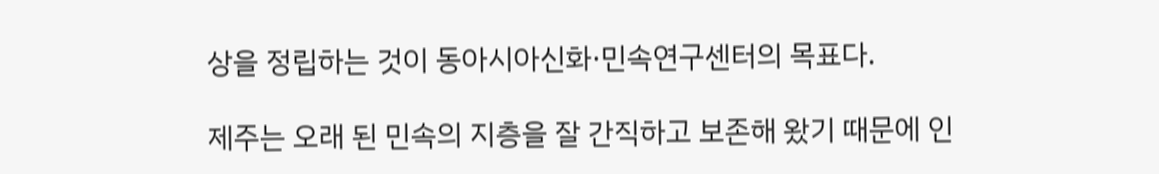상을 정립하는 것이 동아시아신화·민속연구센터의 목표다.

제주는 오래 된 민속의 지층을 잘 간직하고 보존해 왔기 때문에 인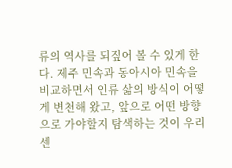류의 역사를 되짚어 볼 수 있게 한다. 제주 민속과 동아시아 민속을 비교하면서 인류 삶의 방식이 어떻게 변천해 왔고, 앞으로 어떤 방향으로 가야할지 탐색하는 것이 우리 센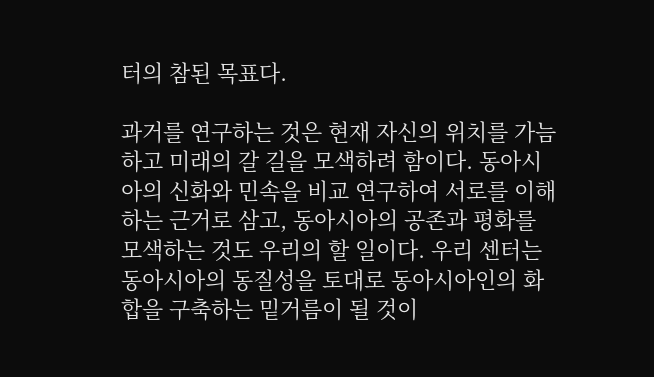터의 참된 목표다.

과거를 연구하는 것은 현재 자신의 위치를 가늠하고 미래의 갈 길을 모색하려 함이다. 동아시아의 신화와 민속을 비교 연구하여 서로를 이해하는 근거로 삼고, 동아시아의 공존과 평화를 모색하는 것도 우리의 할 일이다. 우리 센터는 동아시아의 동질성을 토대로 동아시아인의 화합을 구축하는 밑거름이 될 것이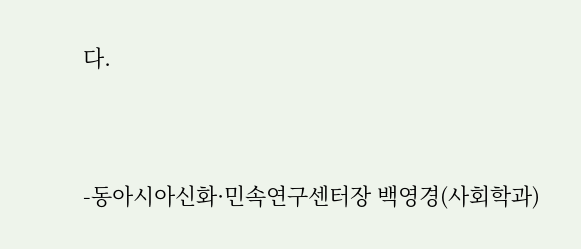다.


-동아시아신화·민속연구센터장 백영경(사회학과)